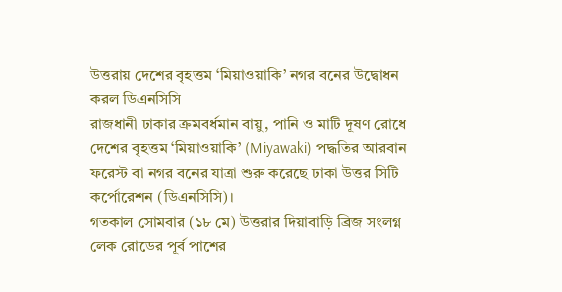উত্তরায় দেশের বৃহত্তম ‘মিয়াওয়াকি’ নগর বনের উদ্বোধন করল ডিএনসিসি
রাজধানী ঢাকার ক্রমবর্ধমান বায়ু, পানি ও মাটি দূষণ রোধে দেশের বৃহত্তম ‘মিয়াওয়াকি’ (Miyawaki) পদ্ধতির আরবান ফরেস্ট বা নগর বনের যাত্রা শুরু করেছে ঢাকা উত্তর সিটি কর্পোরেশন (ডিএনসিসি)।
গতকাল সোমবার (১৮ মে) উত্তরার দিয়াবাড়ি ব্রিজ সংলগ্ন লেক রোডের পূর্ব পাশের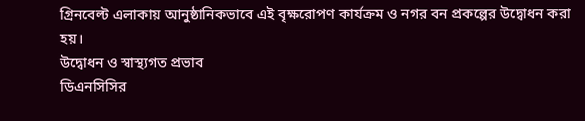গ্রিনবেল্ট এলাকায় আনুষ্ঠানিকভাবে এই বৃক্ষরোপণ কার্যক্রম ও নগর বন প্রকল্পের উদ্বোধন করা হয়।
উদ্বোধন ও স্বাস্থ্যগত প্রভাব
ডিএনসিসির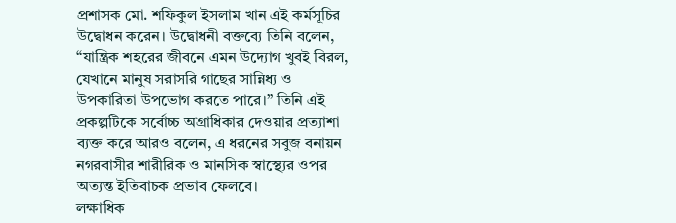প্রশাসক মো. শফিকুল ইসলাম খান এই কর্মসূচির উদ্বোধন করেন। উদ্বোধনী বক্তব্যে তিনি বলেন, “যান্ত্রিক শহরের জীবনে এমন উদ্যোগ খুবই বিরল, যেখানে মানুষ সরাসরি গাছের সান্নিধ্য ও উপকারিতা উপভোগ করতে পারে।” তিনি এই প্রকল্পটিকে সর্বোচ্চ অগ্রাধিকার দেওয়ার প্রত্যাশা ব্যক্ত করে আরও বলেন, এ ধরনের সবুজ বনায়ন নগরবাসীর শারীরিক ও মানসিক স্বাস্থ্যের ওপর অত্যন্ত ইতিবাচক প্রভাব ফেলবে।
লক্ষাধিক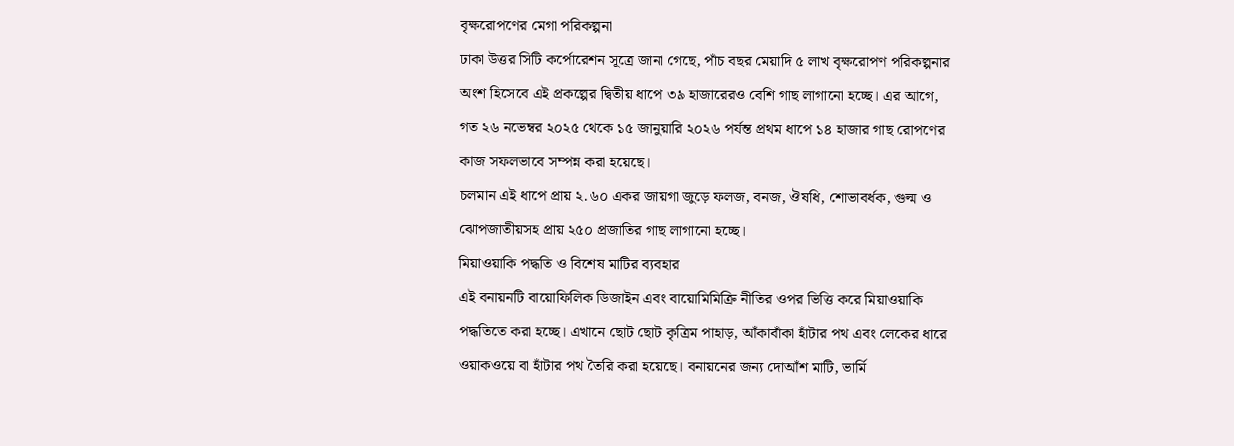বৃক্ষরোপণের মেগা পরিকল্পনা
ঢাকা উত্তর সিটি কর্পোরেশন সূত্রে জানা গেছে, পাঁচ বছর মেয়াদি ৫ লাখ বৃক্ষরোপণ পরিকল্পনার অংশ হিসেবে এই প্রকল্পের দ্বিতীয় ধাপে ৩৯ হাজারেরও বেশি গাছ লাগানো হচ্ছে। এর আগে, গত ২৬ নভেম্বর ২০২৫ থেকে ১৫ জানুয়ারি ২০২৬ পর্যন্ত প্রথম ধাপে ১৪ হাজার গাছ রোপণের কাজ সফলভাবে সম্পন্ন করা হয়েছে।
চলমান এই ধাপে প্রায় ২.৬০ একর জায়গা জুড়ে ফলজ, বনজ, ঔষধি, শোভাবর্ধক, গুল্ম ও ঝোপজাতীয়সহ প্রায় ২৫০ প্রজাতির গাছ লাগানো হচ্ছে।
মিয়াওয়াকি পদ্ধতি ও বিশেষ মাটির ব্যবহার
এই বনায়নটি বায়োফিলিক ডিজাইন এবং বায়োমিমিক্রি নীতির ওপর ভিত্তি করে মিয়াওয়াকি পদ্ধতিতে করা হচ্ছে। এখানে ছোট ছোট কৃত্রিম পাহাড়, আঁকাবাঁকা হাঁটার পথ এবং লেকের ধারে ওয়াকওয়ে বা হাঁটার পথ তৈরি করা হয়েছে। বনায়নের জন্য দোআঁশ মাটি, ভার্মি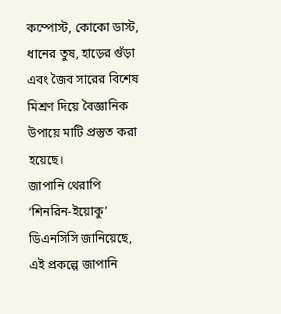কম্পোস্ট, কোকো ডাস্ট, ধানের তুষ, হাড়ের গুঁড়া এবং জৈব সারের বিশেষ মিশ্রণ দিয়ে বৈজ্ঞানিক উপায়ে মাটি প্রস্তুত করা হয়েছে।
জাপানি থেরাপি ‘শিনরিন-ইয়োকু’
ডিএনসিসি জানিয়েছে, এই প্রকল্পে জাপানি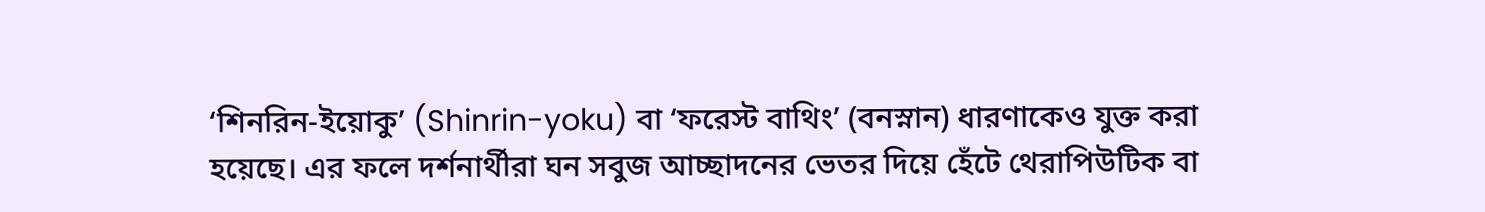‘শিনরিন-ইয়োকু’ (Shinrin-yoku) বা ‘ফরেস্ট বাথিং’ (বনস্নান) ধারণাকেও যুক্ত করা হয়েছে। এর ফলে দর্শনার্থীরা ঘন সবুজ আচ্ছাদনের ভেতর দিয়ে হেঁটে থেরাপিউটিক বা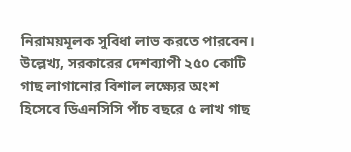নিরাময়মূলক সুবিধা লাভ করতে পারবেন।
উল্লেখ্য, সরকারের দেশব্যাপী ২৫০ কোটি গাছ লাগানোর বিশাল লক্ষ্যের অংশ হিসেবে ডিএনসিসি পাঁচ বছরে ৫ লাখ গাছ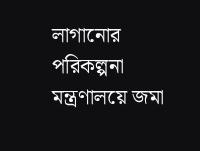লাগানোর পরিকল্পনা মন্ত্রণালয়ে জমা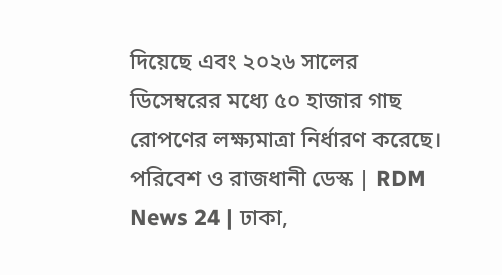দিয়েছে এবং ২০২৬ সালের ডিসেম্বরের মধ্যে ৫০ হাজার গাছ রোপণের লক্ষ্যমাত্রা নির্ধারণ করেছে।
পরিবেশ ও রাজধানী ডেস্ক | RDM News 24 | ঢাকা,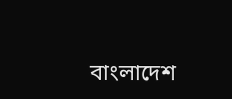বাংলাদেশ